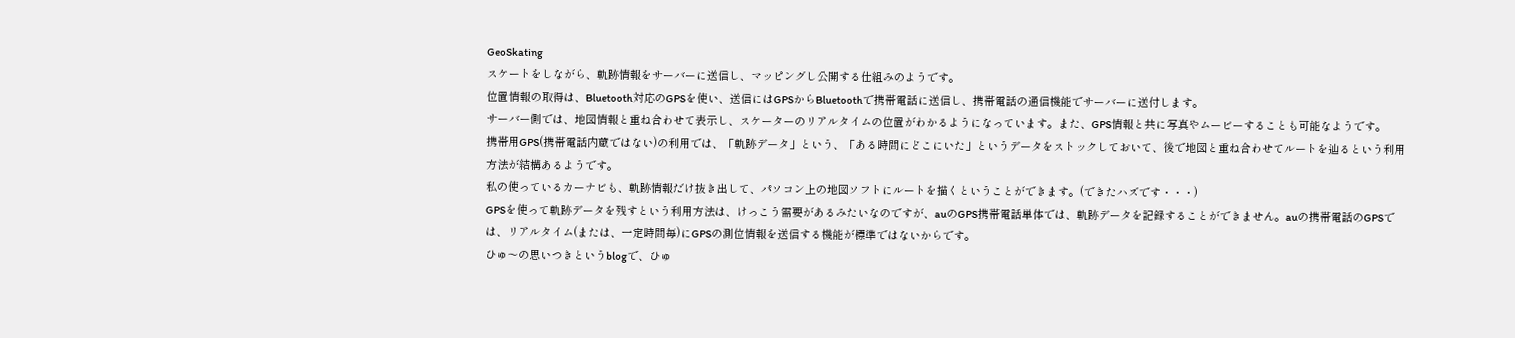GeoSkating
スケートをしながら、軌跡情報をサーバーに送信し、マッピングし公開する仕組みのようです。
位置情報の取得は、Bluetooth対応のGPSを使い、送信にはGPSからBluetoothで携帯電話に送信し、携帯電話の通信機能でサーバーに送付します。
サーバー側では、地図情報と重ね合わせて表示し、スケーターのリアルタイムの位置がわかるようになっています。また、GPS情報と共に写真やムービーすることも可能なようです。
携帯用GPS(携帯電話内蔵ではない)の利用では、「軌跡データ」という、「ある時間にどこにいた」というデータをストックしておいて、後で地図と重ね合わせてルートを辿るという利用方法が結構あるようです。
私の使っているカーナビも、軌跡情報だけ抜き出して、パソコン上の地図ソフトにルートを描くということができます。(できたハズです・・・)
GPSを使って軌跡データを残すという利用方法は、けっこう需要があるみたいなのですが、auのGPS携帯電話単体では、軌跡データを記録することができません。auの携帯電話のGPSでは、リアルタイム(または、一定時間毎)にGPSの測位情報を送信する機能が標準ではないからです。
ひゅ〜の思いつきというblogで、ひゅ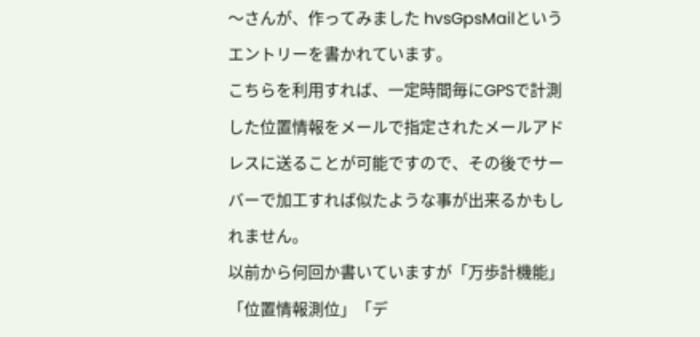〜さんが、作ってみました hvsGpsMailというエントリーを書かれています。
こちらを利用すれば、一定時間毎にGPSで計測した位置情報をメールで指定されたメールアドレスに送ることが可能ですので、その後でサーバーで加工すれば似たような事が出来るかもしれません。
以前から何回か書いていますが「万歩計機能」「位置情報測位」「デ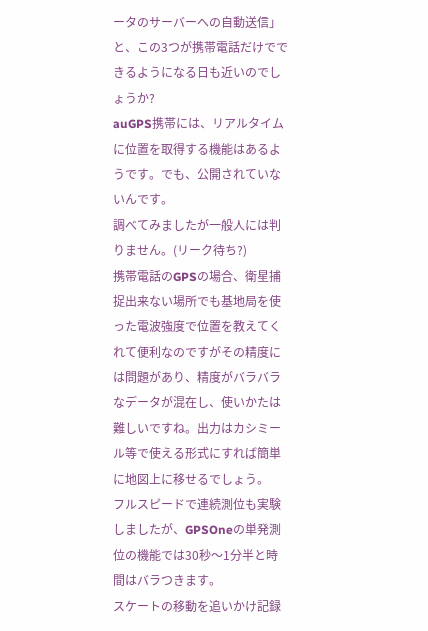ータのサーバーへの自動送信」と、この3つが携帯電話だけでできるようになる日も近いのでしょうか?
auGPS携帯には、リアルタイムに位置を取得する機能はあるようです。でも、公開されていないんです。
調べてみましたが一般人には判りません。(リーク待ち?)
携帯電話のGPSの場合、衛星捕捉出来ない場所でも基地局を使った電波強度で位置を教えてくれて便利なのですがその精度には問題があり、精度がバラバラなデータが混在し、使いかたは難しいですね。出力はカシミール等で使える形式にすれば簡単に地図上に移せるでしょう。
フルスピードで連続測位も実験しましたが、GPSOneの単発測位の機能では30秒〜1分半と時間はバラつきます。
スケートの移動を追いかけ記録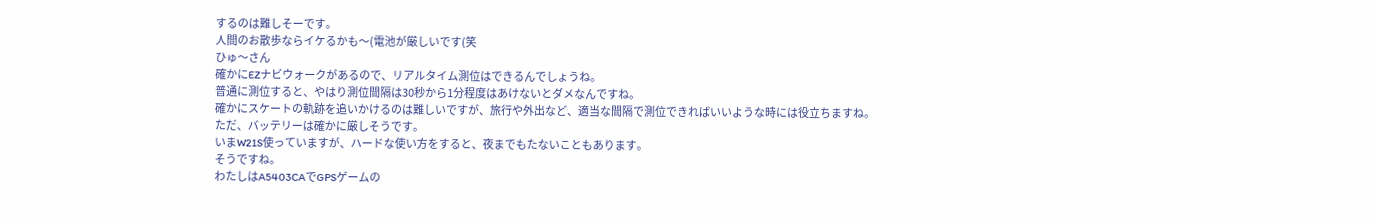するのは難しそーです。
人間のお散歩ならイケるかも〜(電池が厳しいです(笑
ひゅ〜さん
確かにEZナビウォークがあるので、リアルタイム測位はできるんでしょうね。
普通に測位すると、やはり測位間隔は30秒から1分程度はあけないとダメなんですね。
確かにスケートの軌跡を追いかけるのは難しいですが、旅行や外出など、適当な間隔で測位できればいいような時には役立ちますね。
ただ、バッテリーは確かに厳しそうです。
いまW21S使っていますが、ハードな使い方をすると、夜までもたないこともあります。
そうですね。
わたしはA5403CAでGPSゲームの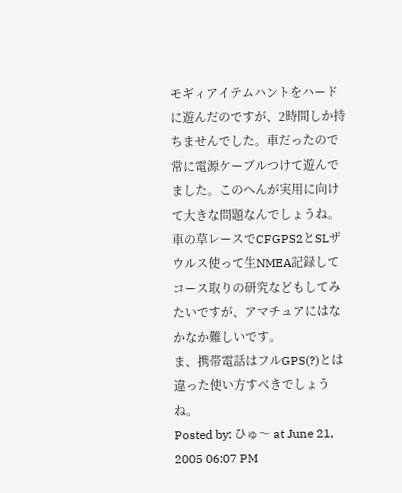モギィアイテムハントをハードに遊んだのですが、2時間しか持ちませんでした。車だったので常に電源ケーブルつけて遊んでました。このへんが実用に向けて大きな問題なんでしょうね。
車の草レースでCFGPS2とSLザウルス使って生NMEA記録してコース取りの研究などもしてみたいですが、アマチュアにはなかなか難しいです。
ま、携帯電話はフルGPS(?)とは違った使い方すべきでしょうね。
Posted by: ひゅ〜 at June 21, 2005 06:07 PM